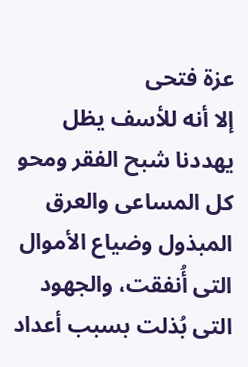عزة فتحى
إلا أنه للأسف يظل يهددنا شبح الفقر ومحو كل المساعى والعرق المبذول وضياع الأموال التى أُنفقت، والجهود التى بُذلت بسبب أعداد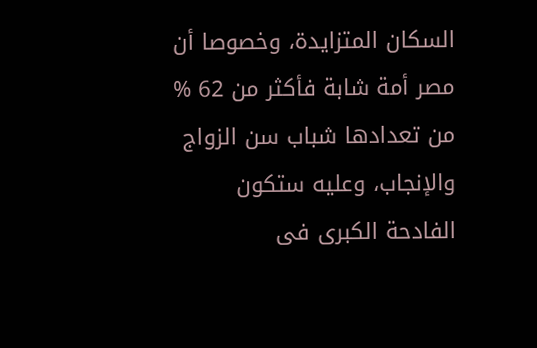السكان المتزايدة، وخصوصا أن مصر أمة شابة فأكثر من 62 % من تعدادها شباب سن الزواج والإنجاب، وعليه ستكون الفادحة الكبرى فى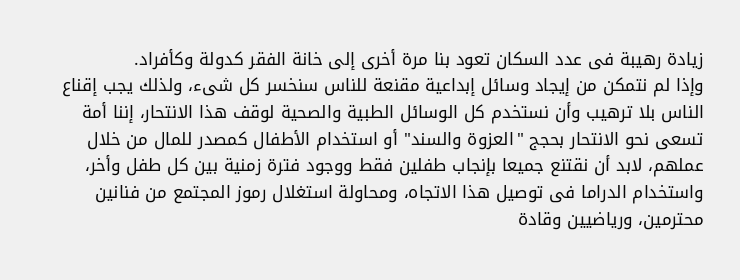زيادة رهيبة فى عدد السكان تعود بنا مرة أخرى إلى خانة الفقر كدولة وكأفراد.
وإذا لم نتمكن من إيجاد وسائل إبداعية مقنعة للناس سنخسر كل شىء، ولذلك يجب إقناع الناس بلا ترهيب وأن نستخدم كل الوسائل الطبية والصحية لوقف هذا الانتحار، إننا أمة تسعى نحو الانتحار بحجج "العزوة والسند" أو استخدام الأطفال كمصدر للمال من خلال عملهم، لابد أن نقتنع جميعا بإنجاب طفلين فقط ووجود فترة زمنية بين كل طفل وأخر، واستخدام الدراما فى توصيل هذا الاتجاه، ومحاولة استغلال رموز المجتمع من فنانين محترمين، ورياضيين وقادة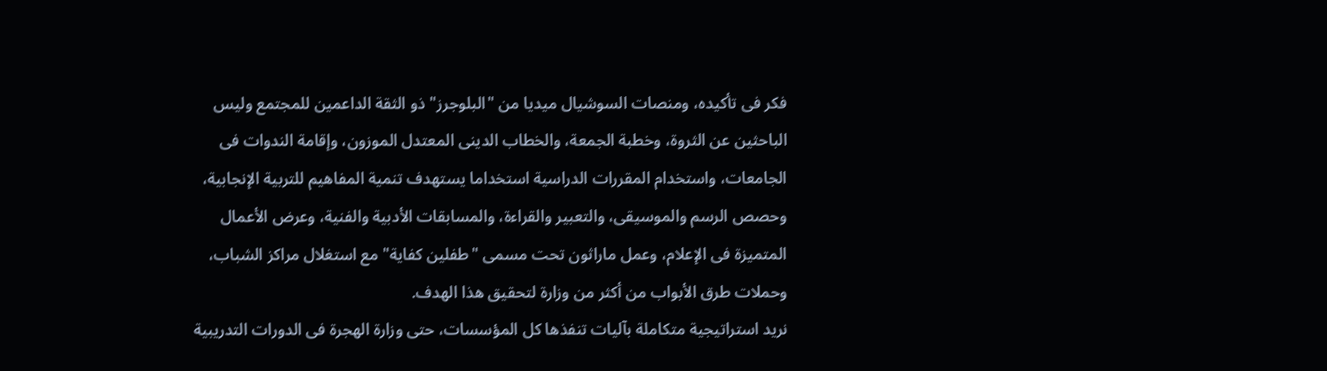فكر فى تأكيده، ومنصات السوشيال ميديا من "البلوجرز" ذو الثقة الداعمين للمجتمع وليس الباحثين عن الثروة، وخطبة الجمعة، والخطاب الدينى المعتدل الموزون، وإقامة الندوات فى الجامعات، واستخدام المقررات الدراسية استخداما يستهدف تنمية المفاهيم للتربية الإنجابية، وحصص الرسم والموسيقى، والتعبير والقراءة، والمسابقات الأدبية والفنية، وعرض الأعمال المتميزة فى الإعلام، وعمل ماراثون تحت مسمى "طفلين كفاية" مع استغلال مراكز الشباب، وحملات طرق الأبواب من أكثر من وزارة لتحقيق هذا الهدف.
نريد استراتيجية متكاملة بآليات تنفذها كل المؤسسات، حتى وزارة الهجرة فى الدورات التدريبية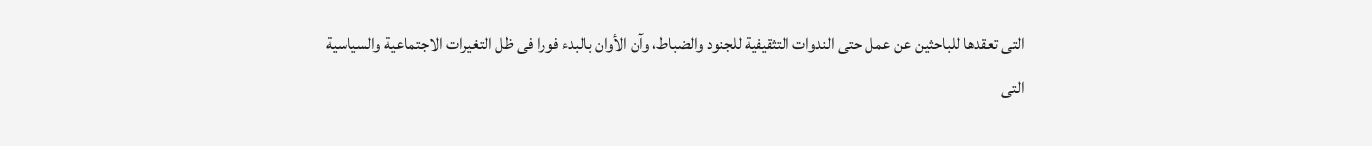التى تعقدها للباحثين عن عمل حتى الندوات التثقيفية للجنود والضباط، وآن الأوان بالبدء فورا فى ظل التغيرات الاجتماعية والسياسية التى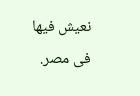نعيش فيها فى مصر.